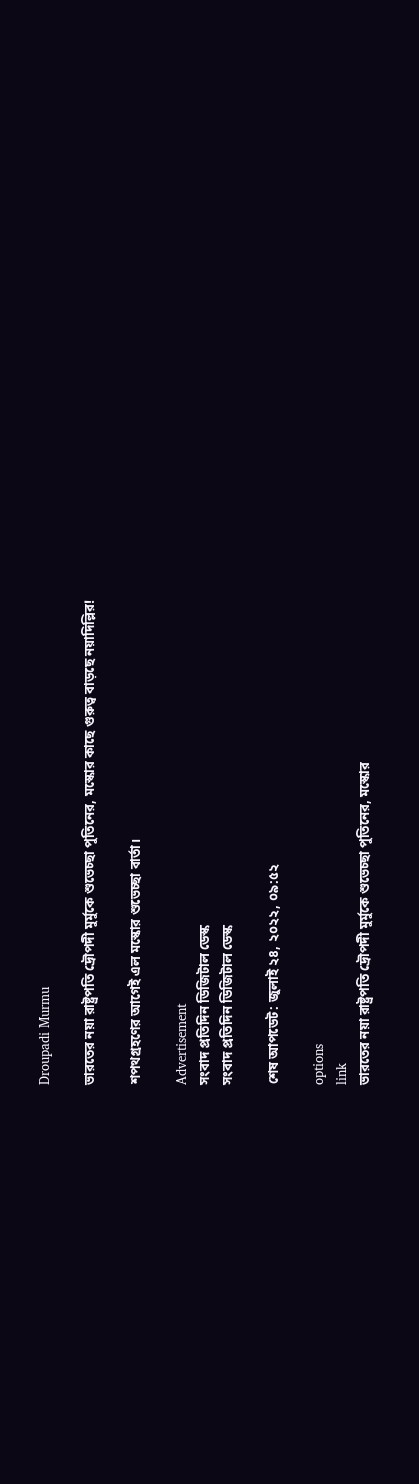Droupadi Murmu

ভারতের নয়া রাষ্ট্রপতি দ্রৌপদী মুর্মুকে শুভেচ্ছা পুতিনের, মস্কোর কাছে গুরুত্ব বাড়ছে নয়াদিল্লির!

শপথগ্রহণের আগেই এল মস্কোর শুভেচ্ছা বার্তা।

Advertisement
সংবাদ প্রতিদিন ডিজিটাল ডেস্ক
সংবাদ প্রতিদিন ডিজিটাল ডেস্ক

শেষ আপডেট: জুলাই ২৪, ২০২২, ০৯:৫২

options
link
ভারতের নয়া রাষ্ট্রপতি দ্রৌপদী মুর্মুকে শুভেচ্ছা পুতিনের, মস্কোর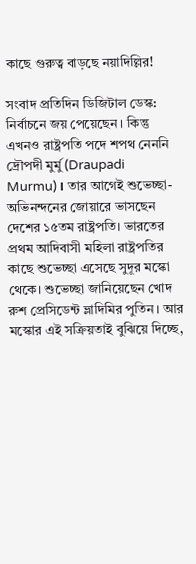কাছে গুরুত্ব বাড়ছে নয়াদিল্লির!

সংবাদ প্রতিদিন ডিজিটাল ডেস্ক: নির্বাচনে জয় পেয়েছেন। কিন্তু এখনও রাষ্ট্রপতি পদে শপথ নেননি দ্রৌপদী মুর্মু (Draupadi Murmu)। তার আগেই শুভেচ্ছা-অভিনন্দনের জোয়ারে ভাসছেন দেশের ১৫তম রাষ্ট্রপতি। ভারতের প্রথম আদিবাসী মহিলা রাষ্ট্রপতির কাছে শুভেচ্ছা এসেছে সুদূর মস্কো থেকে। শুভেচ্ছা জানিয়েছেন খোদ রুশ প্রেসিডেন্ট ভ্লাদিমির পুতিন। আর মস্কোর এই সক্রিয়তাই বুঝিয়ে দিচ্ছে,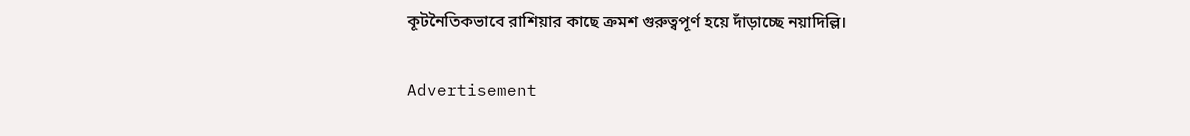কূটনৈতিকভাবে রাশিয়ার কাছে ক্রমশ গুরুত্বপূর্ণ হয়ে দাঁড়াচ্ছে নয়াদিল্লি।

Advertisement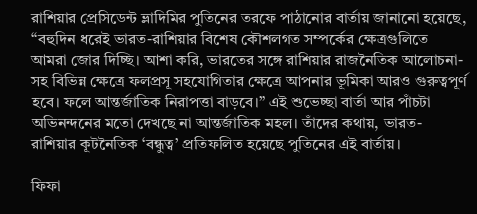রাশিয়ার প্রেসিডেন্ট ভ্লাদিমির পুতিনের তরফে পাঠানোর বার্তায় জানানো হয়েছে, “বহুদিন ধরেই ভারত-রাশিয়ার বিশেষ কৌশলগত সম্পর্কের ক্ষেত্রগুলিতে আমরা জোর দিচ্ছি। আশা করি, ভারতের সঙ্গে রাশিয়ার রাজনৈতিক আলোচনা-সহ বিভিন্ন ক্ষেত্রে ফলপ্রসূ সহযোগিতার ক্ষেত্রে আপনার ভূমিকা আরও গুরুত্বপূর্ণ হবে। ফলে আন্তর্জাতিক নিরাপত্তা বাড়বে।” এই শুভেচ্ছা বার্তা আর পাঁচটা অভিনন্দনের মতো দেখছে না আন্তর্জাতিক মহল। তাঁদের কথায়, ভারত-রাশিয়ার কূটনৈতিক ‘বন্ধুত্ব’ প্রতিফলিত হয়েছে পুতিনের এই বার্তায়।

ফিফা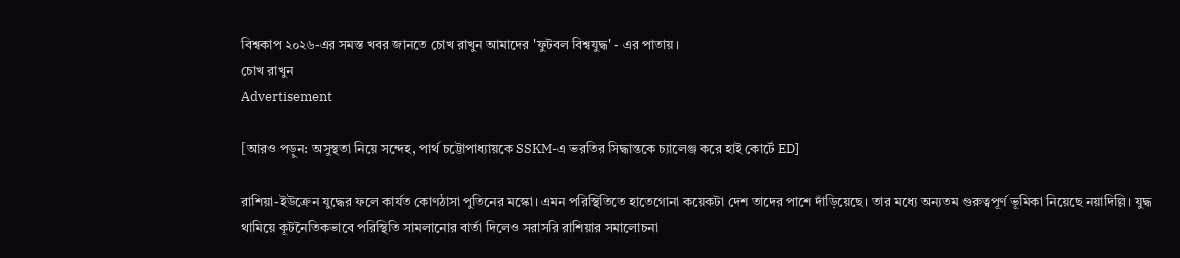বিশ্বকাপ ২০২৬-এর সমস্ত খবর জানতে চোখ রাখুন আমাদের 'ফুটবল বিশ্বযুদ্ধ' - এর পাতায়।
চোখ রাখুন
Advertisement

[আরও পড়ুন: অসুস্থতা নিয়ে সন্দেহ, পার্থ চট্টোপাধ্যায়কে SSKM-এ ভরতির সিদ্ধান্তকে চ্যালেঞ্জ করে হাই কোর্টে ED]

রাশিয়া-ইউক্রেন যুদ্ধের ফলে কার্যত কোণঠাসা পুতিনের মস্কো। এমন পরিস্থিতিতে হাতেগোনা কয়েকটা দেশ তাদের পাশে দাঁড়িয়েছে। তার মধ্যে অন্যতম গুরুত্বপূর্ণ ভূমিকা নিয়েছে নয়াদিল্লি। যুদ্ধ থামিয়ে কূটনৈতিকভাবে পরিস্থিতি সামলানোর বার্তা দিলেও সরাসরি রাশিয়ার সমালোচনা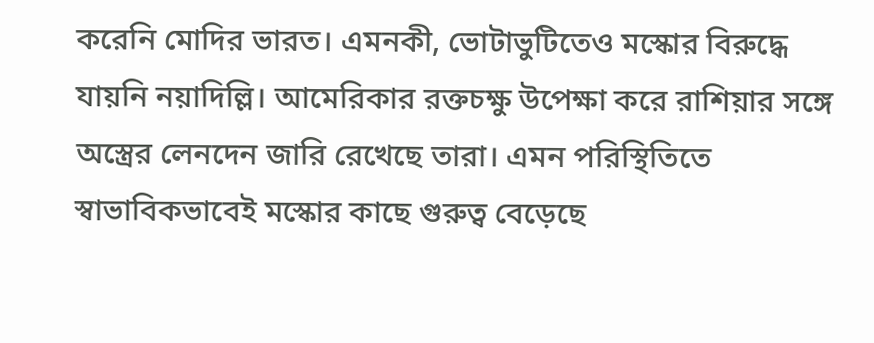করেনি মোদির ভারত। এমনকী, ভোটাভুটিতেও মস্কোর বিরুদ্ধে যায়নি নয়াদিল্লি। আমেরিকার রক্তচক্ষু উপেক্ষা করে রাশিয়ার সঙ্গে অস্ত্রের লেনদেন জারি রেখেছে তারা। এমন পরিস্থিতিতে স্বাভাবিকভাবেই মস্কোর কাছে গুরুত্ব বেড়েছে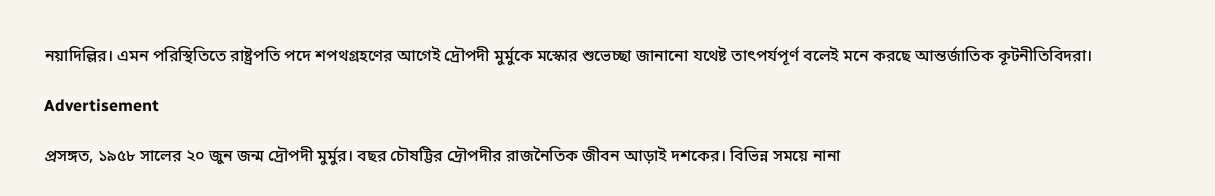নয়াদিল্লির। এমন পরিস্থিতিতে রাষ্ট্রপতি পদে শপথগ্রহণের আগেই দ্রৌপদী মুর্মুকে মস্কোর শুভেচ্ছা জানানো যথেষ্ট তাৎপর্যপূর্ণ বলেই মনে করছে আন্তর্জাতিক কূটনীতিবিদরা।

Advertisement

প্রসঙ্গত, ১৯৫৮ সালের ২০ জুন জন্ম দ্রৌপদী মুর্মুর। বছর চৌষট্টির দ্রৌপদীর রাজনৈতিক জীবন আড়াই দশকের। বিভিন্ন সময়ে নানা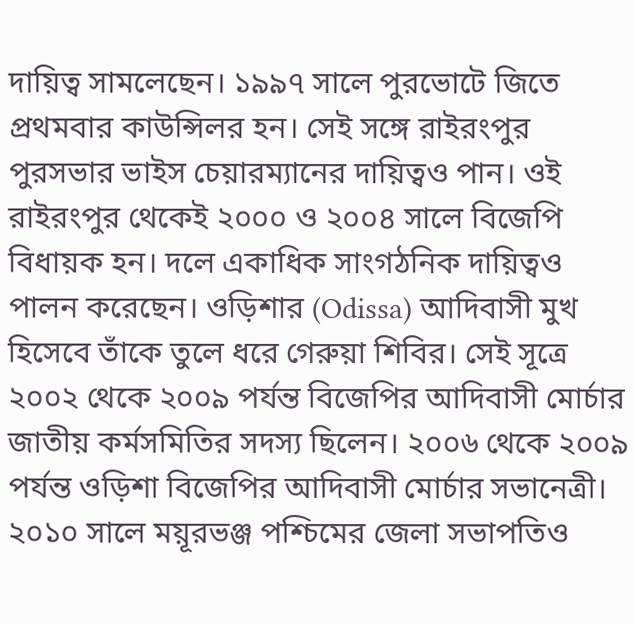দায়িত্ব সামলেছেন। ১৯৯৭ সালে পুরভোটে জিতে প্রথমবার কাউন্সিলর হন। সেই সঙ্গে রাইরংপুর পুরসভার ভাইস চেয়ারম্যানের দায়িত্বও পান। ওই রাইরংপুর থেকেই ২০০০ ও ২০০৪ সালে বিজেপি বিধায়ক হন। দলে একাধিক সাংগঠনিক দায়িত্বও পালন করেছেন। ওড়িশার (Odissa) আদিবাসী মুখ হিসেবে তাঁকে তুলে ধরে গেরুয়া শিবির। সেই সূত্রে ২০০২ থেকে ২০০৯ পর্যন্ত বিজেপির আদিবাসী মোর্চার জাতীয় কর্মসমিতির সদস্য ছিলেন। ২০০৬ থেকে ২০০৯ পর্যন্ত ওড়িশা বিজেপির আদিবাসী মোর্চার সভানেত্রী। ২০১০ সালে ময়ূরভঞ্জ পশ্চিমের জেলা সভাপতিও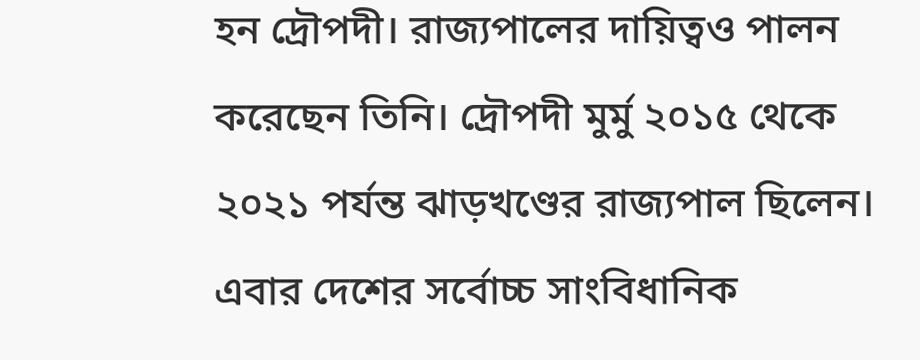হন দ্রৌপদী। রাজ্যপালের দায়িত্বও পালন করেছেন তিনি। দ্রৌপদী মুর্মু ২০১৫ থেকে ২০২১ পর্যন্ত ঝাড়খণ্ডের রাজ্যপাল ছিলেন। এবার দেশের সর্বোচ্চ সাংবিধানিক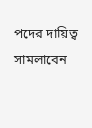পদের দায়িত্ব সামলাবেন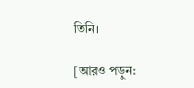তিনি।

[আরও পড়ুন: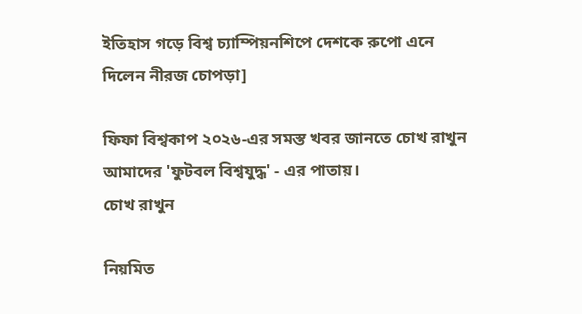ইতিহাস গড়ে বিশ্ব চ্যাম্পিয়নশিপে দেশকে রুপো এনে দিলেন নীরজ চোপড়া]

ফিফা বিশ্বকাপ ২০২৬-এর সমস্ত খবর জানতে চোখ রাখুন আমাদের 'ফুটবল বিশ্বযুদ্ধ' - এর পাতায়।
চোখ রাখুন

নিয়মিত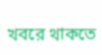খবরে থাকতে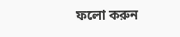ফলো করুন